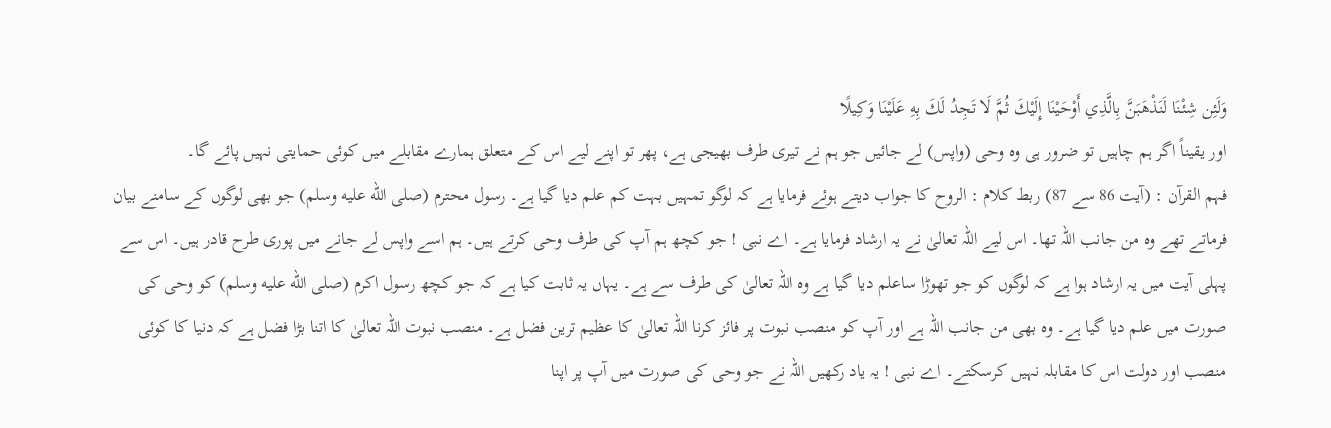وَلَئِن شِئْنَا لَنَذْهَبَنَّ بِالَّذِي أَوْحَيْنَا إِلَيْكَ ثُمَّ لَا تَجِدُ لَكَ بِهِ عَلَيْنَا وَكِيلًا
اور یقیناً اگر ہم چاہیں تو ضرور ہی وہ وحی (واپس) لے جائیں جو ہم نے تیری طرف بھیجی ہے، پھر تو اپنے لیے اس کے متعلق ہمارے مقابلے میں کوئی حمایتی نہیں پائے گا۔
فہم القرآن : (آیت 86 سے 87) ربط کلام : الروح کا جواب دیتے ہوئے فرمایا ہے کہ لوگو تمہیں بہت کم علم دیا گیا ہے۔ رسول محترم (صلى الله عليه وسلم) جو بھی لوگوں کے سامنے بیان فرماتے تھے وہ من جانب اللہ تھا۔ اس لیے اللہ تعالیٰ نے یہ ارشاد فرمایا ہے۔ اے نبی ! جو کچھ ہم آپ کی طرف وحی کرتے ہیں۔ ہم اسے واپس لے جانے میں پوری طرح قادر ہیں۔ اس سے پہلی آیت میں یہ ارشاد ہوا ہے کہ لوگوں کو جو تھوڑا ساعلم دیا گیا ہے وہ اللہ تعالیٰ کی طرف سے ہے۔ یہاں یہ ثابت کیا ہے کہ جو کچھ رسول اکرم (صلى الله عليه وسلم) کو وحی کی صورت میں علم دیا گیا ہے۔ وہ بھی من جانب اللہ ہے اور آپ کو منصب نبوت پر فائز کرنا اللہ تعالیٰ کا عظیم ترین فضل ہے۔ منصب نبوت اللہ تعالیٰ کا اتنا بڑا فضل ہے کہ دنیا کا کوئی منصب اور دولت اس کا مقابلہ نہیں کرسکتے۔ اے نبی ! یہ یاد رکھیں اللہ نے جو وحی کی صورت میں آپ پر اپنا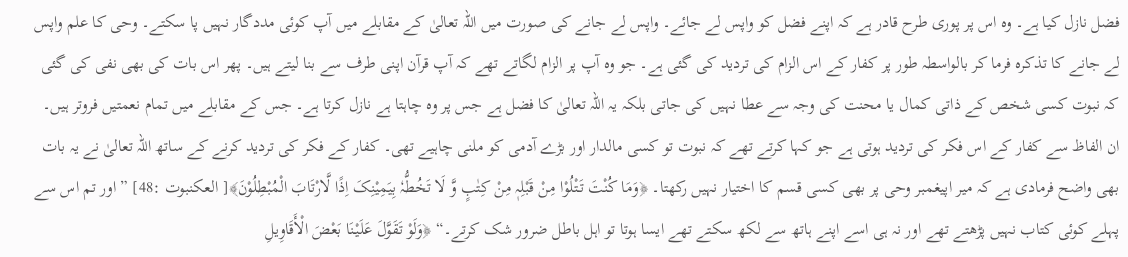فضل نازل کیا ہے۔ وہ اس پر پوری طرح قادر ہے کہ اپنے فضل کو واپس لے جائے۔ واپس لے جانے کی صورت میں اللہ تعالیٰ کے مقابلے میں آپ کوئی مددگار نہیں پا سکتے۔ وحی کا علم واپس لے جانے کا تذکرہ فرما کر بالواسطہ طور پر کفار کے اس الزام کی تردید کی گئی ہے۔ جو وہ آپ پر الزام لگاتے تھے کہ آپ قرآن اپنی طرف سے بنا لیتے ہیں۔ پھر اس بات کی بھی نفی کی گئی کہ نبوت کسی شخص کے ذاتی کمال یا محنت کی وجہ سے عطا نہیں کی جاتی بلکہ یہ اللہ تعالیٰ کا فضل ہے جس پر وہ چاہتا ہے نازل کرتا ہے۔ جس کے مقابلے میں تمام نعمتیں فروتر ہیں۔ ان الفاظ سے کفار کے اس فکر کی تردید ہوتی ہے جو کہا کرتے تھے کہ نبوت تو کسی مالدار اور بڑے آدمی کو ملنی چاہیے تھی۔ کفار کے فکر کی تردید کرنے کے ساتھ اللہ تعالیٰ نے یہ بات بھی واضح فرمادی ہے کہ میر اپیغمبر وحی پر بھی کسی قسم کا اختیار نہیں رکھتا۔ ﴿وَمَا کُنْتَ تَتْلُوْا مِنْ قَبْلِہٖ مِنْ کِتٰبٍ وَّ لَا تَخُطُّہٗ بِیَمِیْنِکَ اِذًا لَّارْتَابَ الْمُبْطِلُوْنَ﴾[ العکنبوت :48] ” اور تم اس سے پہلے کوئی کتاب نہیں پڑھتے تھے اور نہ ہی اسے اپنے ہاتھ سے لکھ سکتے تھے ایسا ہوتا تو اہل باطل ضرور شک کرتے۔“ ﴿وَلَوْ تَقَوَّلَ عَلَیْنَا بَعْضَ الْأَقَاوِیلِ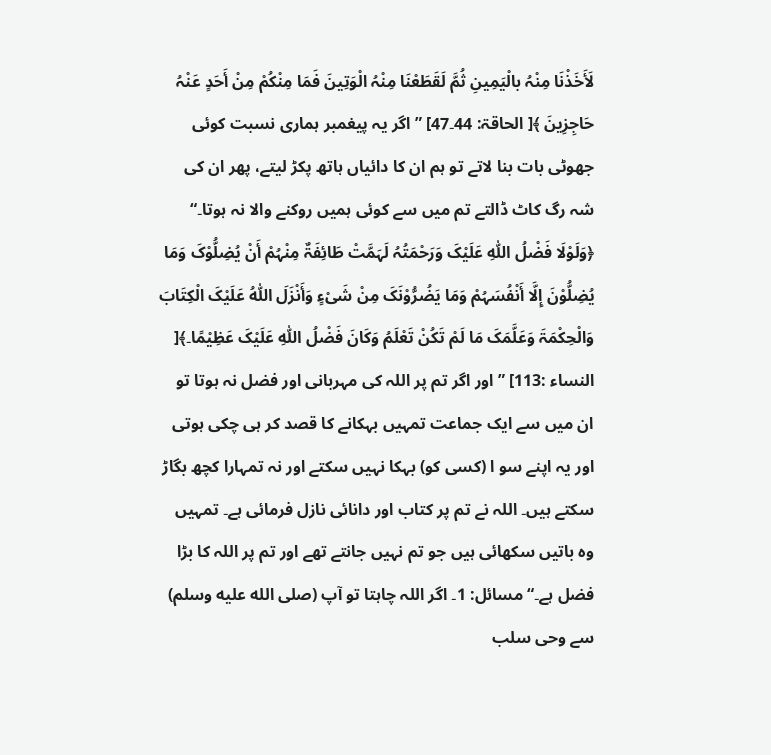لَأَخَذْنَا مِنْہُ بالْیَمِینِ ثُمَّ لَقَطَعْنَا مِنْہُ الْوَتِینَ فَمَا مِنْکُمْ مِنْ أَحَدٍ عَنْہُ حَاجِزِینَ ﴾[ الحاقۃ: 44۔47] ” اگر یہ پیغمبر ہماری نسبت کوئی جھوٹی بات بنا لاتے تو ہم ان کا دائیاں ہاتھ پکڑ لیتے، پھر ان کی شہ رگ کاٹ ڈالتے تم میں سے کوئی ہمیں روکنے والا نہ ہوتا۔“ ﴿وَلَوْلَا فَضْلُ اللّٰہِ عَلَیْکَ وَرَحْمَتُہُ لَہَمَّتْ طَائِفَۃٌ مِنْہُمْ أَنْ یُضِلُّوْکَ وَمَا یُضِلُّوْنَ إِلَّا أَنْفُسَہُمْ وَمَا یَضُرُّوْنَکَ مِنْ شَیْءٍ وَأَنْزَلَ اللّٰہُ عَلَیْکَ الْکِتَابَ وَالْحِکْمَۃَ وَعَلَّمَکَ مَا لَمْ تَکُنْ تَعْلَمُ وَکَانَ فَضْلُ اللّٰہِ عَلَیْکَ عَظِیْمًا۔﴾[ النساء :113] ” اور اگر تم پر اللہ کی مہربانی اور فضل نہ ہوتا تو ان میں سے ایک جماعت تمہیں بہکانے کا قصد کر ہی چکی ہوتی اور یہ اپنے سو ا (کسی کو) بہکا نہیں سکتے اور نہ تمہارا کچھ بگاڑ سکتے ہیں۔ اللہ نے تم پر کتاب اور دانائی نازل فرمائی ہے۔ تمہیں وہ باتیں سکھائی ہیں جو تم نہیں جانتے تھے اور تم پر اللہ کا بڑا فضل ہے۔“ مسائل: 1۔ اگر اللہ چاہتا تو آپ (صلى الله عليه وسلم) سے وحی سلب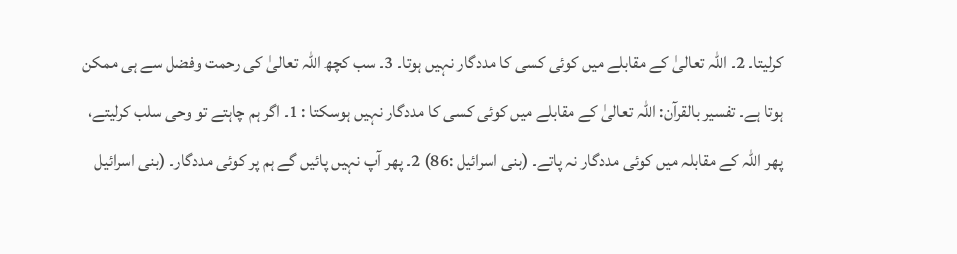کرلیتا۔ 2۔ اللہ تعالیٰ کے مقابلے میں کوئی کسی کا مددگار نہیں ہوتا۔ 3۔ سب کچھ اللہ تعالیٰ کی رحمت وفضل سے ہی ممکن ہوتا ہے۔ تفسیر بالقرآن: اللہ تعالیٰ کے مقابلے میں کوئی کسی کا مددگار نہیں ہوسکتا : 1۔ اگر ہم چاہتے تو وحی سلب کرلیتے، پھر اللہ کے مقابلہ میں کوئی مددگار نہ پاتے۔ (بنی اسرائیل :86) 2۔ پھر آپ نہیں پائیں گے ہم پر کوئی مددگار۔ (بنی اسرائیل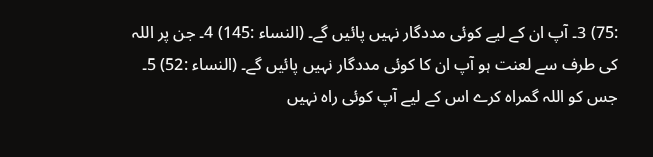:75) 3۔ آپ ان کے لیے کوئی مددگار نہیں پائیں گے۔ (النساء :145) 4۔ جن پر اللہ کی طرف سے لعنت ہو آپ ان کا کوئی مددگار نہیں پائیں گے۔ (النساء :52) 5۔ جس کو اللہ گمراہ کرے اس کے لیے آپ کوئی راہ نہیں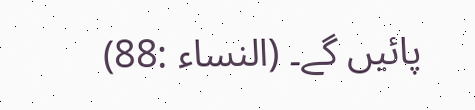پائیں گے۔ (النساء :88)